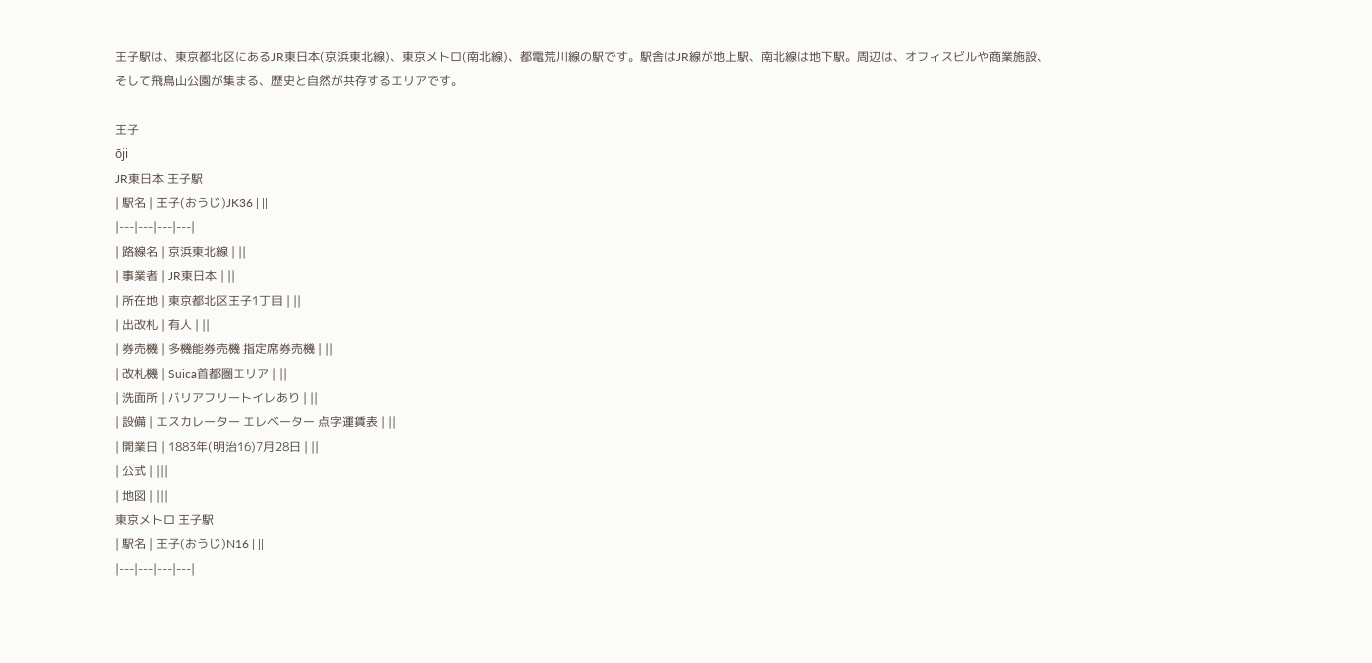王子駅は、東京都北区にあるJR東日本(京浜東北線)、東京メトロ(南北線)、都電荒川線の駅です。駅舎はJR線が地上駅、南北線は地下駅。周辺は、オフィスビルや商業施設、そして飛鳥山公園が集まる、歴史と自然が共存するエリアです。

王子
ōji
JR東日本 王子駅
| 駅名 | 王子(おうじ)JK36 | ||
|---|---|---|---|
| 路線名 | 京浜東北線 | ||
| 事業者 | JR東日本 | ||
| 所在地 | 東京都北区王子1丁目 | ||
| 出改札 | 有人 | ||
| 券売機 | 多機能券売機 指定席券売機 | ||
| 改札機 | Suica首都圏エリア | ||
| 洗面所 | バリアフリートイレあり | ||
| 設備 | エスカレーター エレベーター 点字運賃表 | ||
| 開業日 | 1883年(明治16)7月28日 | ||
| 公式 | |||
| 地図 | |||
東京メトロ 王子駅
| 駅名 | 王子(おうじ)N16 | ||
|---|---|---|---|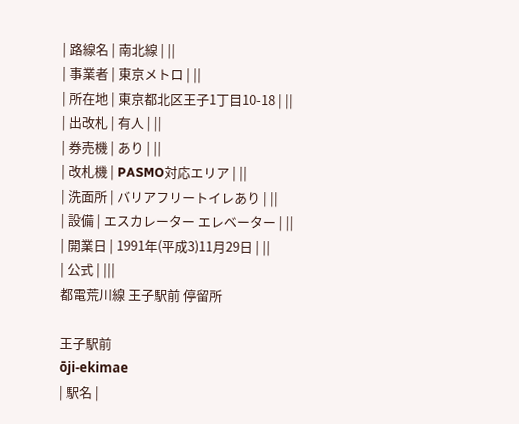| 路線名 | 南北線 | ||
| 事業者 | 東京メトロ | ||
| 所在地 | 東京都北区王子1丁目10-18 | ||
| 出改札 | 有人 | ||
| 券売機 | あり | ||
| 改札機 | PASMO対応エリア | ||
| 洗面所 | バリアフリートイレあり | ||
| 設備 | エスカレーター エレベーター | ||
| 開業日 | 1991年(平成3)11月29日 | ||
| 公式 | |||
都電荒川線 王子駅前 停留所

王子駅前
ōji-ekimae
| 駅名 |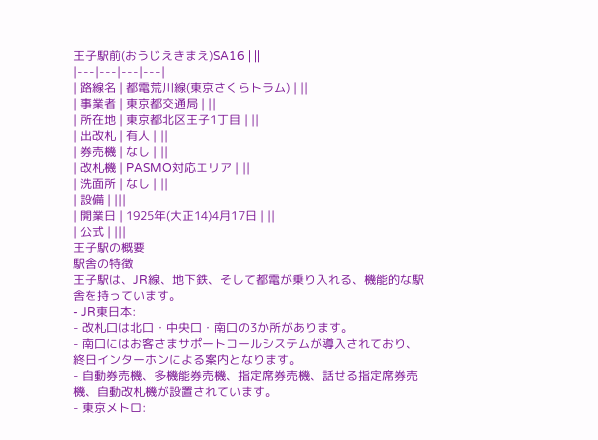王子駅前(おうじえきまえ)SA16 | ||
|---|---|---|---|
| 路線名 | 都電荒川線(東京さくらトラム) | ||
| 事業者 | 東京都交通局 | ||
| 所在地 | 東京都北区王子1丁目 | ||
| 出改札 | 有人 | ||
| 券売機 | なし | ||
| 改札機 | PASMO対応エリア | ||
| 洗面所 | なし | ||
| 設備 | |||
| 開業日 | 1925年(大正14)4月17日 | ||
| 公式 | |||
王子駅の概要
駅舎の特徴
王子駅は、JR線、地下鉄、そして都電が乗り入れる、機能的な駅舎を持っています。
- JR東日本:
- 改札口は北口・中央口・南口の3か所があります。
- 南口にはお客さまサポートコールシステムが導入されており、終日インターホンによる案内となります。
- 自動券売機、多機能券売機、指定席券売機、話せる指定席券売機、自動改札機が設置されています。
- 東京メトロ: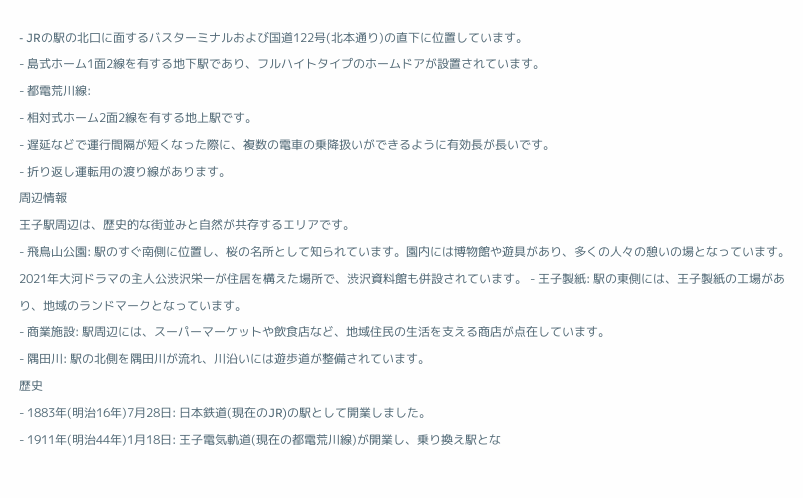- JRの駅の北口に面するバスターミナルおよび国道122号(北本通り)の直下に位置しています。
- 島式ホーム1面2線を有する地下駅であり、フルハイトタイプのホームドアが設置されています。
- 都電荒川線:
- 相対式ホーム2面2線を有する地上駅です。
- 遅延などで運行間隔が短くなった際に、複数の電車の乗降扱いができるように有効長が長いです。
- 折り返し運転用の渡り線があります。
周辺情報
王子駅周辺は、歴史的な街並みと自然が共存するエリアです。
- 飛鳥山公園: 駅のすぐ南側に位置し、桜の名所として知られています。園内には博物館や遊具があり、多くの人々の憩いの場となっています。
2021年大河ドラマの主人公渋沢栄一が住居を構えた場所で、渋沢資料館も併設されています。 - 王子製紙: 駅の東側には、王子製紙の工場があり、地域のランドマークとなっています。
- 商業施設: 駅周辺には、スーパーマーケットや飲食店など、地域住民の生活を支える商店が点在しています。
- 隅田川: 駅の北側を隅田川が流れ、川沿いには遊歩道が整備されています。
歴史
- 1883年(明治16年)7月28日: 日本鉄道(現在のJR)の駅として開業しました。
- 1911年(明治44年)1月18日: 王子電気軌道(現在の都電荒川線)が開業し、乗り換え駅とな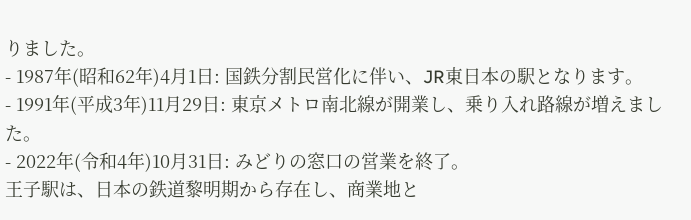りました。
- 1987年(昭和62年)4月1日: 国鉄分割民営化に伴い、JR東日本の駅となります。
- 1991年(平成3年)11月29日: 東京メトロ南北線が開業し、乗り入れ路線が増えました。
- 2022年(令和4年)10月31日: みどりの窓口の営業を終了。
王子駅は、日本の鉄道黎明期から存在し、商業地と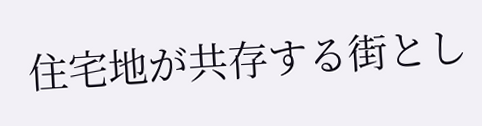住宅地が共存する街とし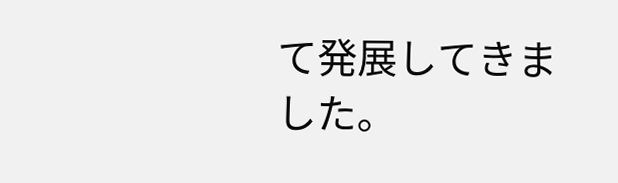て発展してきました。